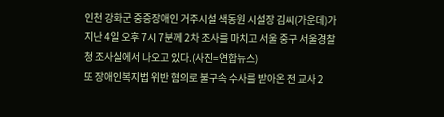인천 강화군 중증장애인 거주시설 색동원 시설장 김씨(가운데)가 지난 4일 오후 7시 7분께 2차 조사를 마치고 서울 중구 서울경찰청 조사실에서 나오고 있다.(사진=연합뉴스)
또 장애인복지법 위반 혐의로 불구속 수사를 받아온 전 교사 2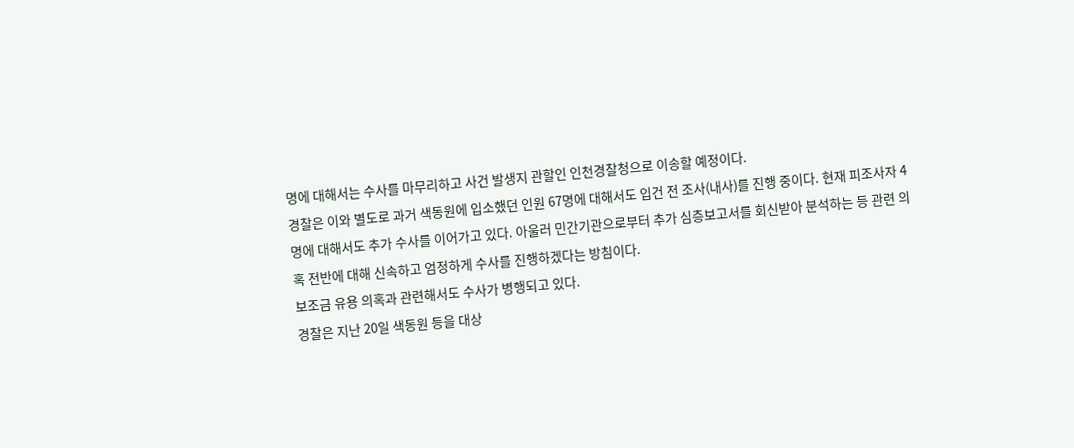명에 대해서는 수사를 마무리하고 사건 발생지 관할인 인천경찰청으로 이송할 예정이다.
경찰은 이와 별도로 과거 색동원에 입소했던 인원 67명에 대해서도 입건 전 조사(내사)를 진행 중이다. 현재 피조사자 4명에 대해서도 추가 수사를 이어가고 있다. 아울러 민간기관으로부터 추가 심층보고서를 회신받아 분석하는 등 관련 의혹 전반에 대해 신속하고 엄정하게 수사를 진행하겠다는 방침이다.
보조금 유용 의혹과 관련해서도 수사가 병행되고 있다.
경찰은 지난 20일 색동원 등을 대상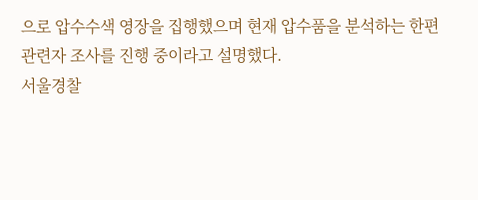으로 압수수색 영장을 집행했으며 현재 압수품을 분석하는 한편 관련자 조사를 진행 중이라고 설명했다.
서울경찰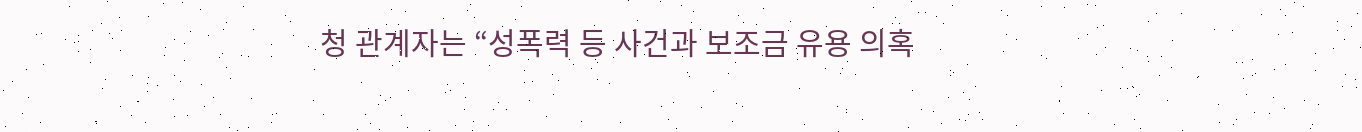청 관계자는 “성폭력 등 사건과 보조금 유용 의혹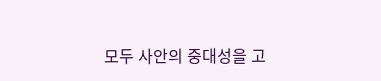모두 사안의 중대성을 고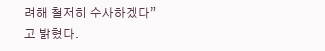려해 철저히 수사하겠다”고 밝혔다.